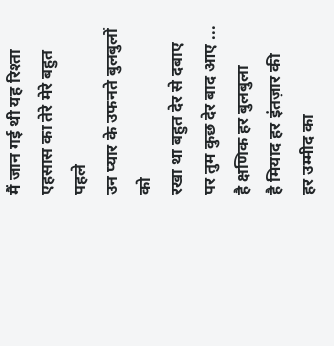मैं जान गई थी यह रिश्ता
एहसास का तेरे मेरे बहुत पहले
उन प्यार के उफनते बुलबुलों को
रखा था बहुत देर से दबाए
पर तुम कुछ देर बाद आए ...
है क्षणिक हर बुलबुला
है मियाद हर इंतज़ार की
हर उम्मीद का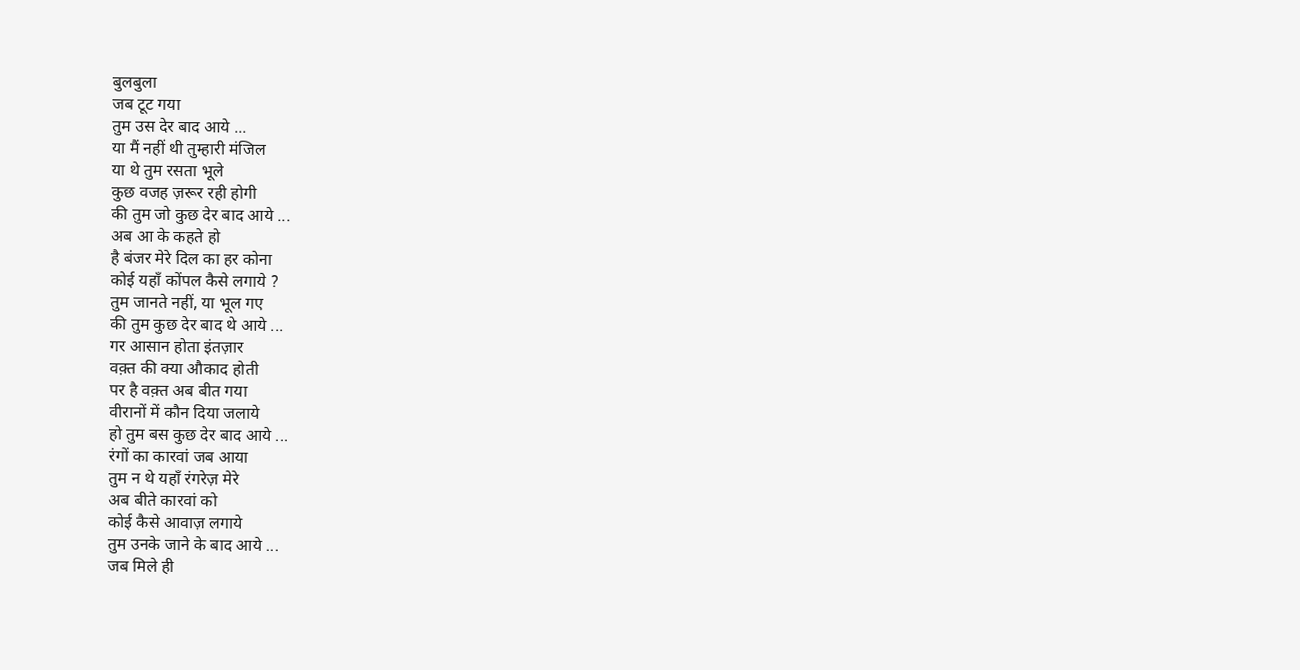बुलबुला
जब टूट गया
तुम उस देर बाद आये ...
या मैं नहीं थी तुम्हारी मंजिल
या थे तुम रसता भूले
कुछ वजह ज़रूर रही होगी
की तुम जो कुछ देर बाद आये ...
अब आ के कहते हो
है बंजर मेरे दिल का हर कोना
कोई यहाँ कोंपल कैसे लगाये ?
तुम जानते नहीं, या भूल गए
की तुम कुछ देर बाद थे आये ...
गर आसान होता इंतज़ार
वक़्त की क्या औकाद होती
पर है वक़्त अब बीत गया
वीरानों में कौन दिया जलाये
हो तुम बस कुछ देर बाद आये ...
रंगों का कारवां जब आया
तुम न थे यहाँ रंगरेज़ मेरे
अब बीते कारवां को
कोई कैसे आवाज़ लगाये
तुम उनके जाने के बाद आये ...
जब मिले ही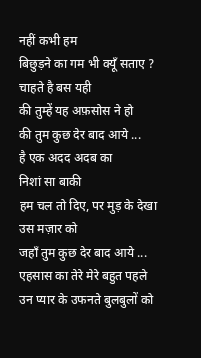नहीं कभी हम
बिछुड़ने का गम भी क्यूँ सताए ?
चाहते है बस यही
की तुम्हें यह अफ़सोस ने हो
की तुम कुछ देर बाद आये ...
है एक अदद अदब का
निशां सा बाकी
हम चल तो दिए, पर मुड़ के देखा
उस मज़ार को
जहाँ तुम कुछ देर बाद आये ...
एहसास का तेरे मेरे बहुत पहले
उन प्यार के उफनते बुलबुलों को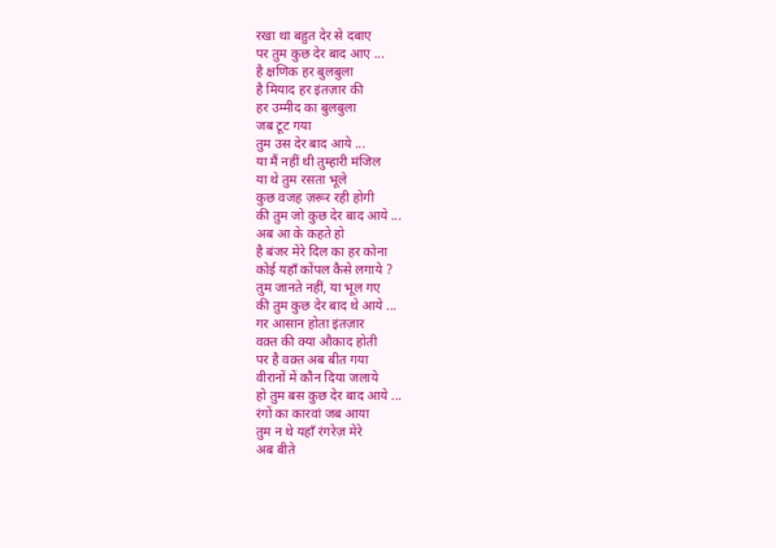रखा था बहुत देर से दबाए
पर तुम कुछ देर बाद आए ...
है क्षणिक हर बुलबुला
है मियाद हर इंतज़ार की
हर उम्मीद का बुलबुला
जब टूट गया
तुम उस देर बाद आये ...
या मैं नहीं थी तुम्हारी मंजिल
या थे तुम रसता भूले
कुछ वजह ज़रूर रही होगी
की तुम जो कुछ देर बाद आये ...
अब आ के कहते हो
है बंजर मेरे दिल का हर कोना
कोई यहाँ कोंपल कैसे लगाये ?
तुम जानते नहीं, या भूल गए
की तुम कुछ देर बाद थे आये ...
गर आसान होता इंतज़ार
वक़्त की क्या औकाद होती
पर है वक़्त अब बीत गया
वीरानों में कौन दिया जलाये
हो तुम बस कुछ देर बाद आये ...
रंगों का कारवां जब आया
तुम न थे यहाँ रंगरेज़ मेरे
अब बीते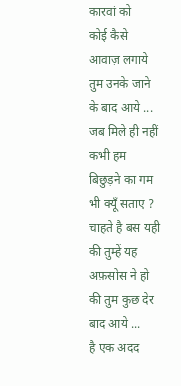कारवां को
कोई कैसे आवाज़ लगाये
तुम उनके जाने के बाद आये ...
जब मिले ही नहीं कभी हम
बिछुड़ने का गम भी क्यूँ सताए ?
चाहते है बस यही
की तुम्हें यह अफ़सोस ने हो
की तुम कुछ देर बाद आये ...
है एक अदद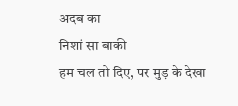अदब का
निशां सा बाकी
हम चल तो दिए, पर मुड़ के देखा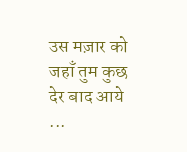उस मज़ार को
जहाँ तुम कुछ देर बाद आये ...